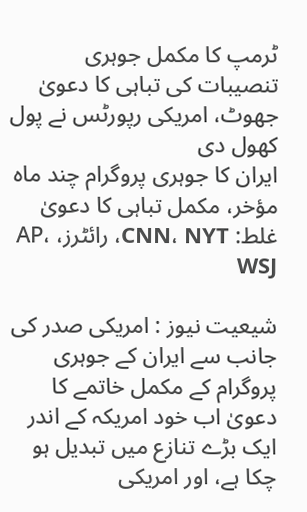ٹرمپ کا مکمل جوہری تنصیبات کی تباہی کا دعویٰ جھوٹ، امریکی رپورٹس نے پول کھول دی
ایران کا جوہری پروگرام چند ماہ مؤخر، مکمل تباہی کا دعویٰ غلط: CNN، NYT، رائٹرز، AP، WSJ

شیعیت نیوز : امریکی صدر کی جانب سے ایران کے جوہری پروگرام کے مکمل خاتمے کا دعویٰ اب خود امریکہ کے اندر ایک بڑے تنازع میں تبدیل ہو چکا ہے، اور امریکی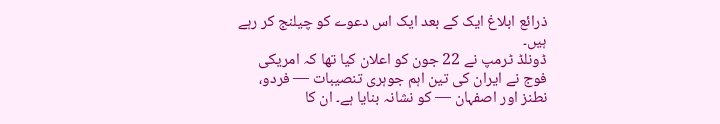ذرائع ابلاغ ایک کے بعد ایک اس دعوے کو چیلنج کر رہے ہیں۔
ڈونلڈ ٹرمپ نے 22 جون کو اعلان کیا تھا کہ امریکی فوج نے ایران کی تین اہم جوہری تنصیبات — فردو، نطنز اور اصفہان — کو نشانہ بنایا ہے۔ ان کا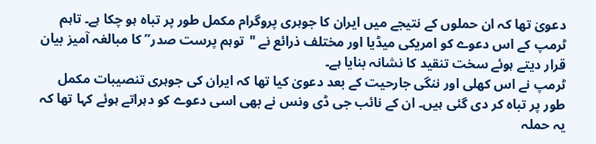دعویٰ تھا کہ ان حملوں کے نتیجے میں ایران کا جوہری پروگرام مکمل طور پر تباہ ہو چکا ہے۔ تاہم ٹرمپ کے اس دعوے کو امریکی میڈیا اور مختلف ذرائع نے "توہم پرست صدر” کا مبالغہ آمیز بیان قرار دیتے ہوئے سخت تنقید کا نشانہ بنایا ہے۔
ٹرمپ نے اس کھلی اور ننگی جارحیت کے بعد دعویٰ کیا تھا کہ ایران کی جوہری تنصیبات مکمل طور پر تباہ کر دی گئی ہیں۔ ان کے نائب جی ڈی ونس نے بھی اسی دعوے کو دہراتے ہوئے کہا تھا کہ یہ حملہ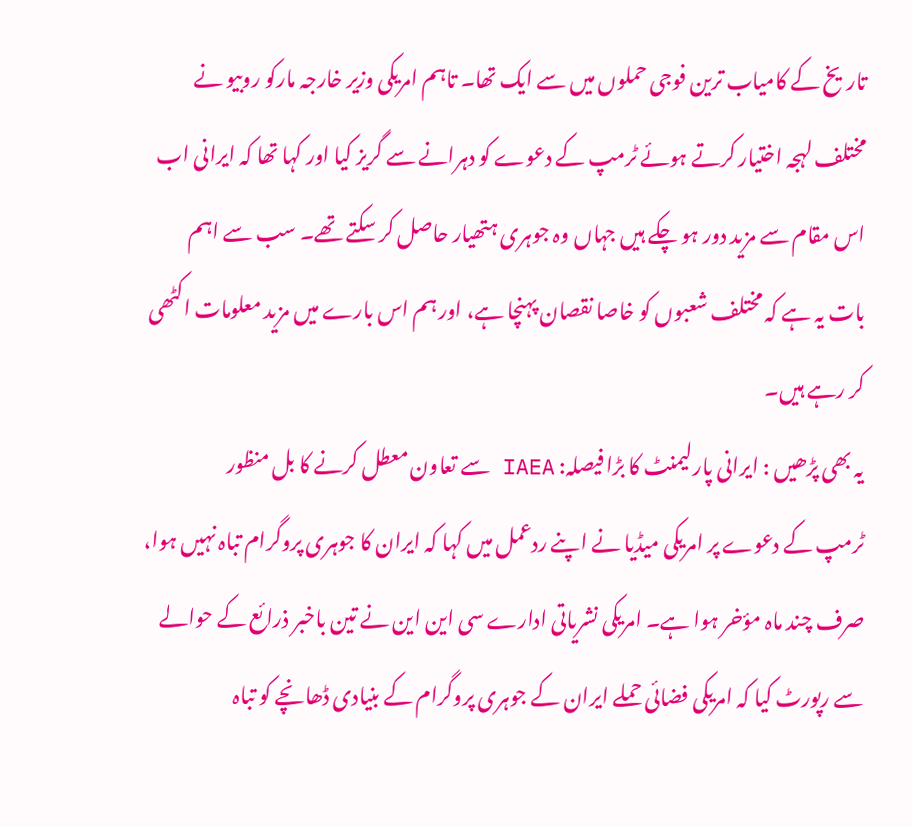تاریخ کے کامیاب ترین فوجی حملوں میں سے ایک تھا۔ تاہم امریکی وزیر خارجہ مارکو روبیو نے مختلف لہجہ اختیار کرتے ہوئے ٹرمپ کے دعوے کو دہرانے سے گریز کیا اور کہا تھا کہ ایرانی اب اس مقام سے مزید دور ہو چکے ہیں جہاں وہ جوہری ہتھیار حاصل کر سکتے تھے۔ سب سے اہم بات یہ ہے کہ مختلف شعبوں کو خاصا نقصان پہنچا ہے، اور ہم اس بارے میں مزید معلومات اکٹھی کر رہے ہیں۔
یہ بھی پڑھیں : ایرانی پارلیمنٹ کا بڑا فیصلہ: IAEA سے تعاون معطل کرنے کا بل منظور
ٹرمپ کے دعوے پر امریکی میڈیا نے اپنے ردعمل میں کہا کہ ایران کا جوہری پروگرام تباہ نہیں ہوا، صرف چند ماہ مؤخر ہوا ہے۔ امریکی نشریاتی ادارے سی این این نے تین باخبر ذرائع کے حوالے سے رپورٹ کیا کہ امریکی فضائی حملے ایران کے جوہری پروگرام کے بنیادی ڈھانچے کو تباہ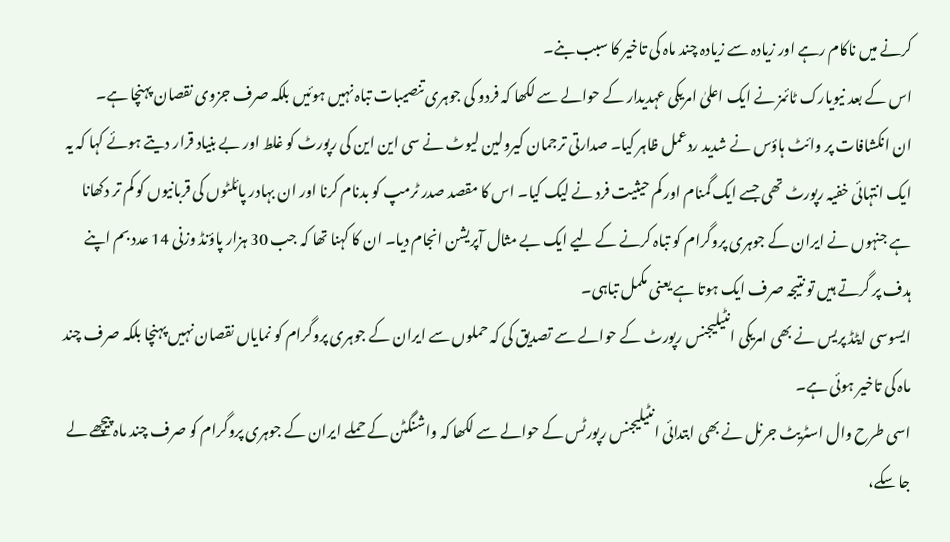کرنے میں ناکام رہے اور زیادہ سے زیادہ چند ماہ کی تاخیر کا سبب بنے۔
اس کے بعد نیویارک ٹائمز نے ایک اعلیٰ امریکی عہدیدار کے حوالے سے لکھا کہ فردو کی جوہری تنصیبات تباہ نہیں ہوئیں بلکہ صرف جزوی نقصان پہنچا ہے۔
ان انکشافات پر وائٹ ہاؤس نے شدید ردعمل ظاہر کیا۔ صدارتی ترجمان کیرولین لیوٹ نے سی این این کی رپورٹ کو غلط اور بے بنیاد قرار دیتے ہوئے کہا کہ یہ ایک انتہائی خفیہ رپورٹ تھی جسے ایک گمنام اور کم حیثیت فرد نے لیک کیا۔ اس کا مقصد صدر ٹرمپ کو بدنام کرنا اور ان بہادر پائلٹوں کی قربانیوں کو کم تر دکھانا ہے جنہوں نے ایران کے جوہری پروگرام کو تباہ کرنے کے لیے ایک بے مثال آپریشن انجام دیا۔ ان کا کہنا تھا کہ جب 30 ہزار پاؤنڈ وزنی 14 عدد بم اپنے ہدف پر گرتے ہیں تو نتیجہ صرف ایک ہوتا ہے یعنی مکمل تباہی۔
ایسوسی ایٹڈ پریس نے بھی امریکی انٹیلیجنس رپورٹ کے حوالے سے تصدیق کی کہ حملوں سے ایران کے جوہری پروگرام کو نمایاں نقصان نہیں پہنچا بلکہ صرف چند ماہ کی تاخیر ہوئی ہے۔
اسی طرح وال اسٹریٹ جرنل نے بھی ابتدائی انٹیلیجنس رپورٹس کے حوالے سے لکھا کہ واشنگٹن کے حملے ایران کے جوہری پروگرام کو صرف چند ماہ پیچھے لے جا سکے،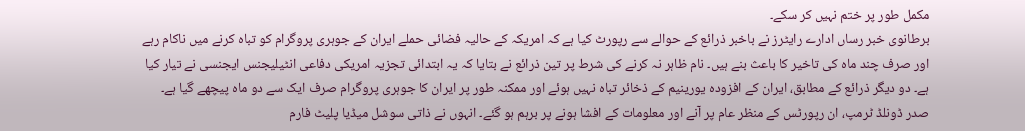مکمل طور پر ختم نہیں کر سکے۔
برطانوی خبر رساں ادارے رایٹرز نے باخبر ذرائع کے حوالے سے رپورٹ کیا ہے کہ امریکہ کے حالیہ فضائی حملے ایران کے جوہری پروگرام کو تباہ کرنے میں ناکام رہے اور صرف چند ماہ کی تاخیر کا باعث بنے ہیں۔ نام ظاہر نہ کرنے کی شرط پر تین ذرائع نے بتایا کہ یہ ابتدائی تجزیہ امریکی دفاعی انٹیلیجنس ایجنسی نے تیار کیا ہے۔ دو دیگر ذرائع کے مطابق، ایران کے افزودہ یورینیم کے ذخائر تباہ نہیں ہوئے اور ممکنہ طور پر ایران کا جوہری پروگرام صرف ایک سے دو ماہ پیچھے گیا ہے۔
صدر ڈونلڈ ٹرمپ، ان رپورٹس کے منظر عام پر آنے اور معلومات کے افشا ہونے پر برہم ہو گئے۔ انہوں نے ذاتی سوشل میڈیا پلیٹ فارم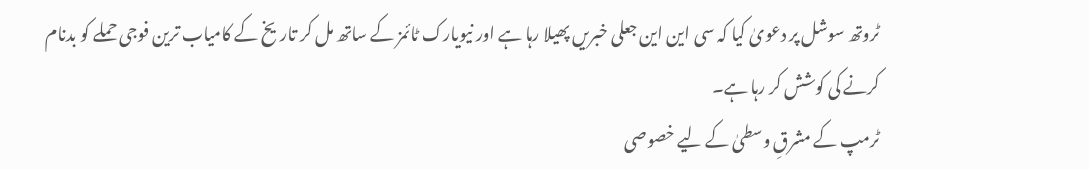ٹروتھ سوشل پر دعویٰ کیا کہ سی این این جعلی خبریں پھیلا رہا ہے اور نیویارک ٹائمز کے ساتھ مل کر تاریخ کے کامیاب ترین فوجی حملے کو بدنام کرنے کی کوشش کر رہا ہے۔
ٹرمپ کے مشرقِ وسطیٰ کے لیے خصوصی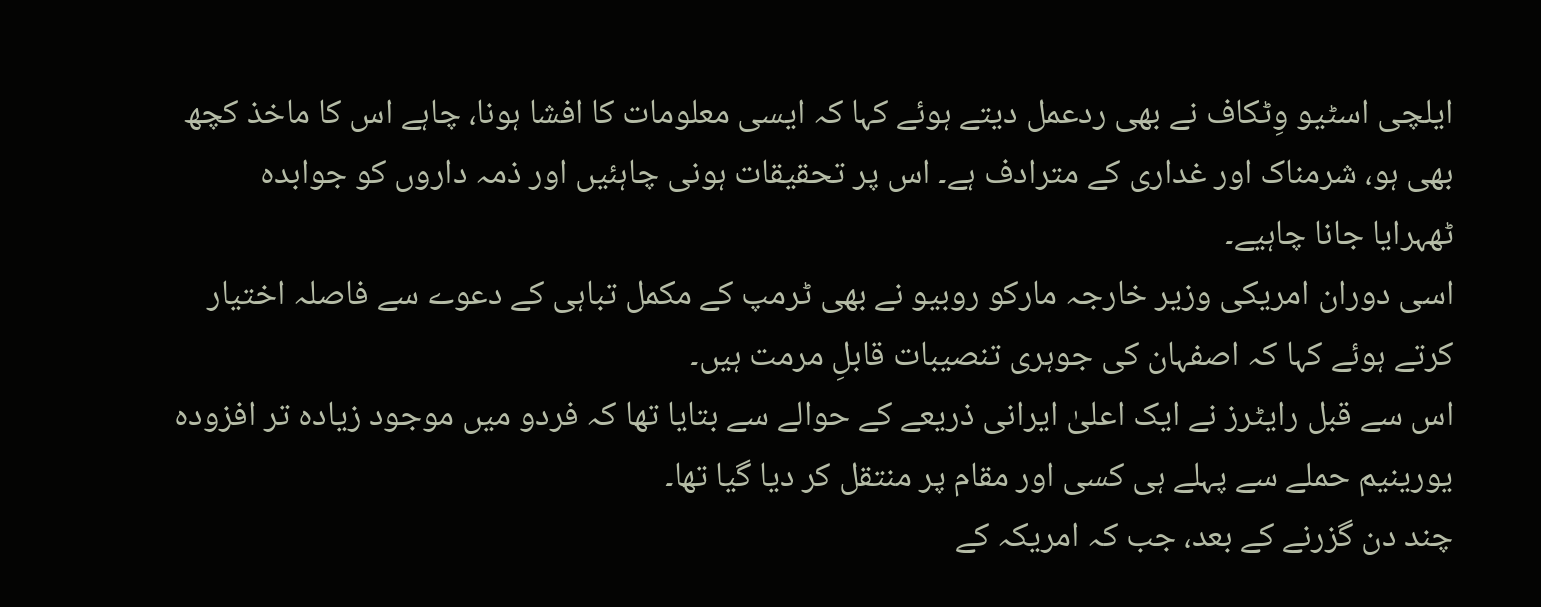ایلچی اسٹیو وِٹکاف نے بھی ردعمل دیتے ہوئے کہا کہ ایسی معلومات کا افشا ہونا، چاہے اس کا ماخذ کچھ بھی ہو، شرمناک اور غداری کے مترادف ہے۔ اس پر تحقیقات ہونی چاہئیں اور ذمہ داروں کو جوابدہ ٹھہرایا جانا چاہیے۔
اسی دوران امریکی وزیر خارجہ مارکو روبیو نے بھی ٹرمپ کے مکمل تباہی کے دعوے سے فاصلہ اختیار کرتے ہوئے کہا کہ اصفہان کی جوہری تنصیبات قابلِ مرمت ہیں۔
اس سے قبل رایٹرز نے ایک اعلیٰ ایرانی ذریعے کے حوالے سے بتایا تھا کہ فردو میں موجود زیادہ تر افزودہ یورینیم حملے سے پہلے ہی کسی اور مقام پر منتقل کر دیا گیا تھا۔
چند دن گزرنے کے بعد، جب کہ امریکہ کے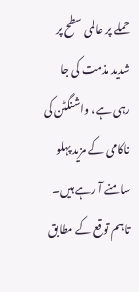حملے پر عالمی سطح پر شدید مذمت کی جا رہی ہے، واشنگٹن کی ناکامی کے مزید پہلو سامنے آ رہے ہیں۔ تاہم توقع کے مطابق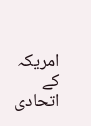امریکہ کے اتحادی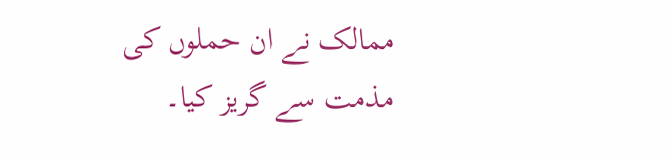ممالک نے ان حملوں کی مذمت سے گریز کیا۔